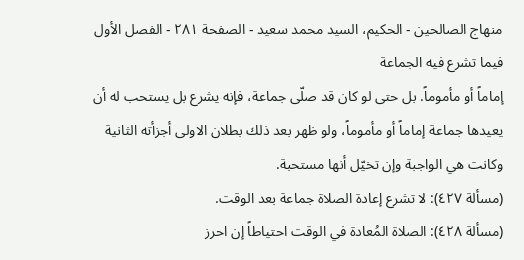منهاج الصالحين - الحكيم، السيد محمد سعيد - الصفحة ٢٨١ - الفصل الأول فيما تشرع فيه الجماعة
إماماً أو مأموماً. بل حتى لو كان قد صلّى جماعة، فإنه يشرع بل يستحب له أن يعيدها جماعة إماماً أو مأموماً، ولو ظهر بعد ذلك بطلان الاولى أجزأته الثانية وكانت هي الواجبة وإن تخيّل أنها مستحبة.
(مسألة ٤٢٧): لا تشرع إعادة الصلاة جماعة بعد الوقت.
(مسألة ٤٢٨): الصلاة المُعادة في الوقت احتياطاً إن احرز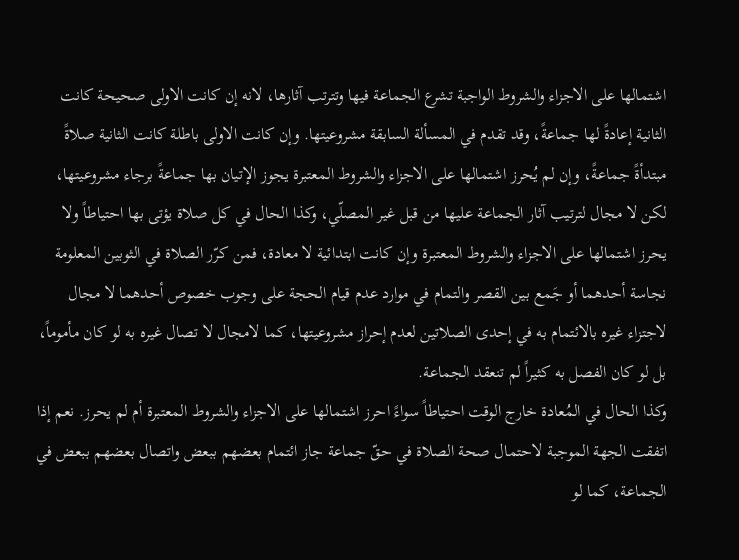اشتمالها على الاجزاء والشروط الواجبة تشرع الجماعة فيها وتترتب آثارها، لانه إن كانت الاولى صحيحة كانت الثانية إعادةً لها جماعةً، وقد تقدم في المسألة السابقة مشروعيتها. وإن كانت الاولى باطلة كانت الثانية صلاةً مبتدأةً جماعةً، وإن لم يُحرز اشتمالها على الاجزاء والشروط المعتبرة يجوز الإتيان بها جماعةً برجاء مشروعيتها، لكن لا مجال لترتيب آثار الجماعة عليها من قبل غير المصلّي، وكذا الحال في كل صلاة يؤتى بها احتياطاً ولا يحرز اشتمالها على الاجزاء والشروط المعتبرة وإن كانت ابتدائية لا معادة، فمن كرّر الصلاة في الثوبين المعلومة نجاسة أحدهما أو جَمع بين القصر والتمام في موارد عدم قيام الحجة على وجوب خصوص أحدهما لا مجال لاجتزاء غيره بالائتمام به في إحدى الصلاتين لعدم إحراز مشروعيتها، كما لامجال لا تصال غيره به لو كان مأموماً، بل لو كان الفصل به كثيراً لم تنعقد الجماعة.
وكذا الحال في المُعادة خارج الوقت احتياطاً سواءً احرز اشتمالها على الاجزاء والشروط المعتبرة أم لم يحرز. نعم إذا اتفقت الجهة الموجبة لاحتمال صحة الصلاة في حقّ جماعة جاز ائتمام بعضهم ببعض واتصال بعضهم ببعض في الجماعة، كما لو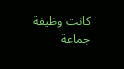كانت وظيفة جماعة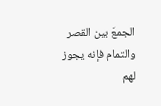الجمعَ بين القصر والتمام فإنه يجوز لهم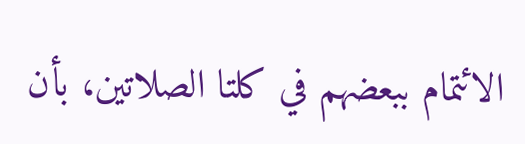الائتمام ببعضهم في كلتا الصلاتين، بأن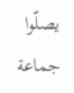يصلّوا جماعة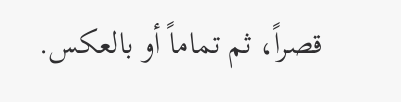قصراً، ثم تماماً أو بالعكس.